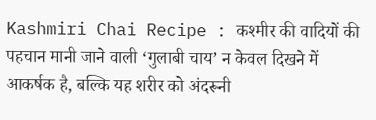Kashmiri Chai Recipe : कश्मीर की वादियों की पहचान मानी जाने वाली ‘गुलाबी चाय’ न केवल दिखने में आकर्षक है, बल्कि यह शरीर को अंदरूनी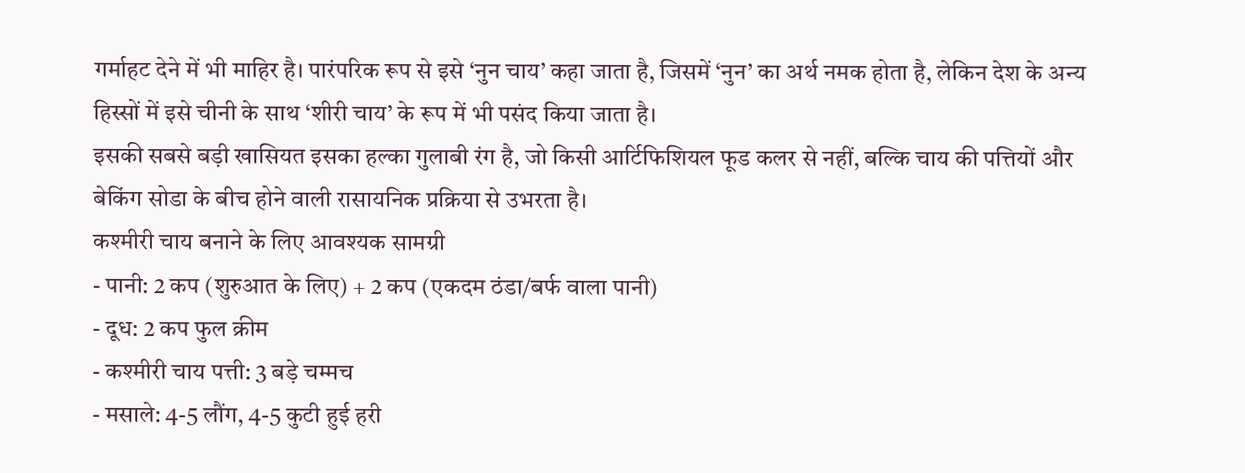गर्माहट देने में भी माहिर है। पारंपरिक रूप से इसे ‘नुन चाय’ कहा जाता है, जिसमें ‘नुन’ का अर्थ नमक होता है, लेकिन देश के अन्य हिस्सों में इसे चीनी के साथ ‘शीरी चाय’ के रूप में भी पसंद किया जाता है।
इसकी सबसे बड़ी खासियत इसका हल्का गुलाबी रंग है, जो किसी आर्टिफिशियल फूड कलर से नहीं, बल्कि चाय की पत्तियों और बेकिंग सोडा के बीच होने वाली रासायनिक प्रक्रिया से उभरता है।
कश्मीरी चाय बनाने के लिए आवश्यक सामग्री
- पानी: 2 कप (शुरुआत के लिए) + 2 कप (एकदम ठंडा/बर्फ वाला पानी)
- दूध: 2 कप फुल क्रीम
- कश्मीरी चाय पत्ती: 3 बड़े चम्मच
- मसाले: 4-5 लौंग, 4-5 कुटी हुई हरी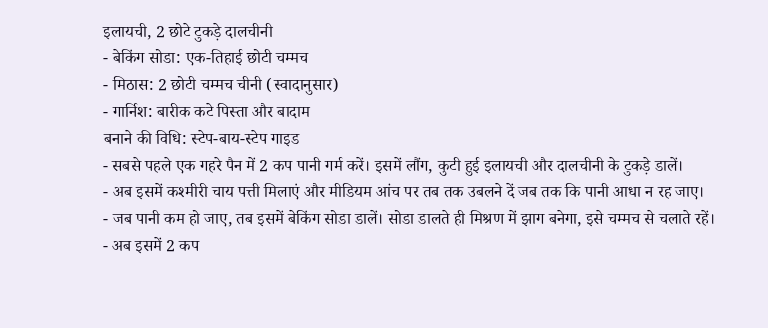इलायची, 2 छोटे टुकड़े दालचीनी
- बेकिंग सोडा: एक-तिहाई छोटी चम्मच
- मिठास: 2 छोटी चम्मच चीनी (स्वादानुसार)
- गार्निश: बारीक कटे पिस्ता और बादाम
बनाने की विधि: स्टेप-बाय-स्टेप गाइड
- सबसे पहले एक गहरे पैन में 2 कप पानी गर्म करें। इसमें लौंग, कुटी हुई इलायची और दालचीनी के टुकड़े डालें।
- अब इसमें कश्मीरी चाय पत्ती मिलाएं और मीडियम आंच पर तब तक उबलने दें जब तक कि पानी आधा न रह जाए।
- जब पानी कम हो जाए, तब इसमें बेकिंग सोडा डालें। सोडा डालते ही मिश्रण में झाग बनेगा, इसे चम्मच से चलाते रहें।
- अब इसमें 2 कप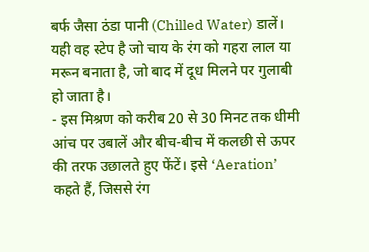बर्फ जैसा ठंडा पानी (Chilled Water) डालें। यही वह स्टेप है जो चाय के रंग को गहरा लाल या मरून बनाता है, जो बाद में दूध मिलने पर गुलाबी हो जाता है।
- इस मिश्रण को करीब 20 से 30 मिनट तक धीमी आंच पर उबालें और बीच-बीच में कलछी से ऊपर की तरफ उछालते हुए फेंटें। इसे ‘Aeration’ कहते हैं, जिससे रंग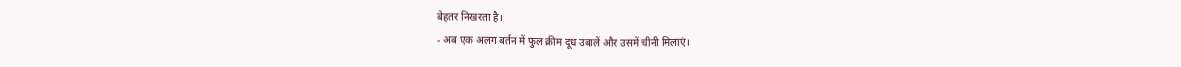बेहतर निखरता है।
- अब एक अलग बर्तन में फुल क्रीम दूध उबालें और उसमें चीनी मिलाएं।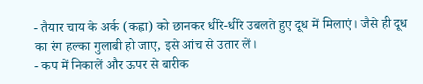- तैयार चाय के अर्क (कह्वा) को छानकर धीरे-धीरे उबलते हुए दूध में मिलाएं। जैसे ही दूध का रंग हल्का गुलाबी हो जाए, इसे आंच से उतार लें।
- कप में निकालें और ऊपर से बारीक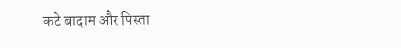कटे बादाम और पिस्ता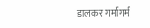डालकर गर्मागर्म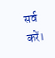सर्व करें।